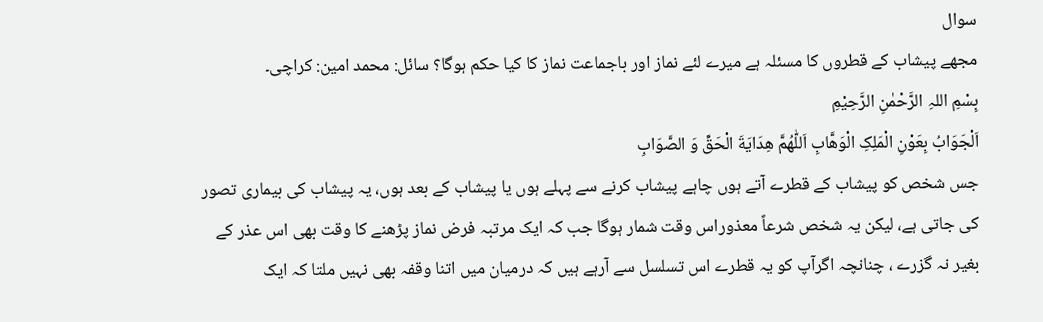سوال
مجھے پیشاب کے قطروں کا مسئلہ ہے میرے لئے نماز اور باجماعت نماز کا کیا حکم ہوگا؟ سائل: محمد امین: کراچی۔
بِسْمِ اللہِ الرَّحْمٰنِ الرَّحِيْمِ
اَلْجَوَابُ بِعَوْنِ الْمَلِکِ الْوَھَّابِ اَللّٰھُمَّ ھِدَايَةَ الْحَقِّ وَ الصَّوَابِ
جس شخص کو پیشاب کے قطرے آتے ہوں چاہے پیشاب کرنے سے پہلے ہوں یا پیشاب کے بعد ہوں، یہ پیشاب کی بیماری تصور کی جاتی ہے، لیکن یہ شخص شرعاً معذوراس وقت شمار ہوگا جب کہ ایک مرتبہ فرض نماز پڑھنے کا وقت بھی اس عذر کے بغیر نہ گزرے ، چنانچہ اگرآپ کو یہ قطرے اس تسلسل سے آرہے ہیں کہ درمیان میں اتنا وقفہ بھی نہیں ملتا کہ ایک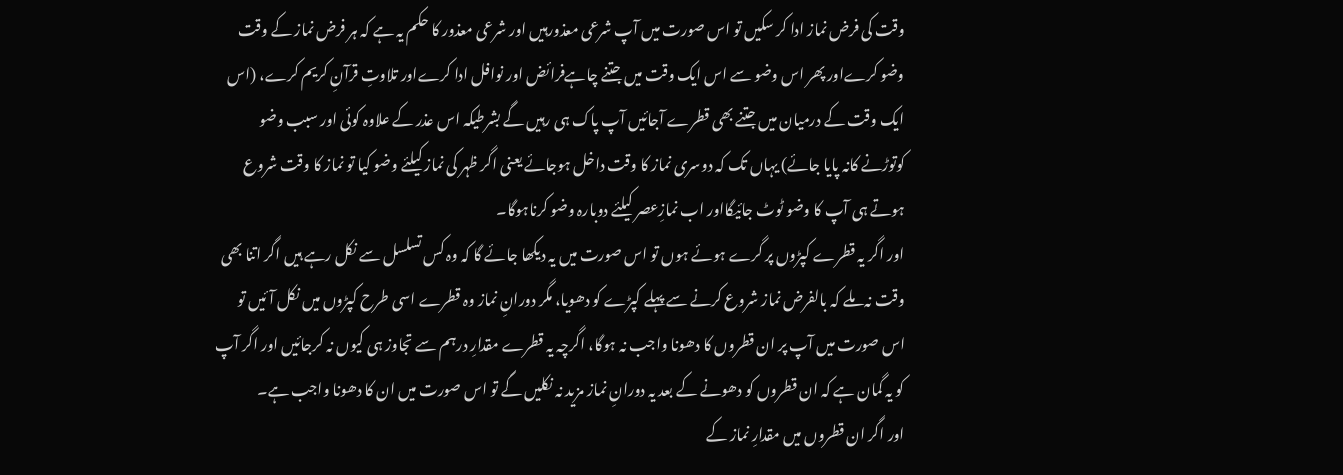وقت کی فرض نماز ادا کر سکیں تو اس صورت میں آپ شرعی معذورہیں اور شرعی معذور کا حکم یہ ہے کہ ہر فرض نماز کے وقت وضو کرےاور پھر اس وضو سے اس ایک وقت میں جتنے چاہےفرائض اور نوافل ادا کرےاور تلاوتِ قرآنِ کریم کرے، (اس ایک وقت کے درمیان میں جتنے بھی قطرے آجائیں آپ پاک ہی رہیں گے بشرطیکہ اس عذر کے علاوہ کوئی اور سبب وضو کوتوڑنے کانہ پایا جائے) یہاں تک کہ دوسری نماز کا وقت داخل ہوجائے یعنی اگر ظہر کی نماز کیلئے وضو کیا تو نماز کا وقت شروع ہوتے ہی آپ کا وضو ٹوٹ جائیگااور اب نمازِعصر کیلئے دوبارہ وضو کرناہوگا۔
اور اگر یہ قطرے کپڑوں پر گرے ہوئے ہوں تو اس صورت میں یہ دیکھا جائے گا کہ وہ کس تسلسل سے نکل رہے ہیں اگر اتنا بھی وقت نہ ملے کہ بالفرض نماز شروع کرنے سے پہلے کپڑے کو دھویا، مگر دورانِ نماز وہ قطرے اسی طرح کپڑوں میں نکل آئیں تو اس صورت میں آپ پر ان قطروں کا دھونا واجب نہ ہوگا، اگرچہ یہ قطرے مقدارِ درہم سے تجاوز ہی کیوں نہ کرجائیں اور اگر آپ کو یہ گمان ہے کہ ان قطروں کو دھونے کے بعد یہ دورانِ نماز مزید نہ نکلیں گے تو اس صورت میں ان کا دھونا واجب ہے۔
اور اگر ان قطروں میں مقدارِ نماز کے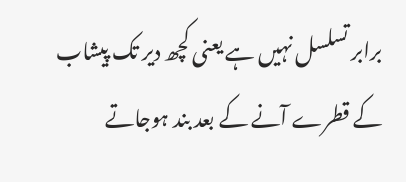برابر تسلسل نہیں ہے یعنی کچھ دیر تک پیشاب کے قطرے آنے کے بعد بند ہوجاتے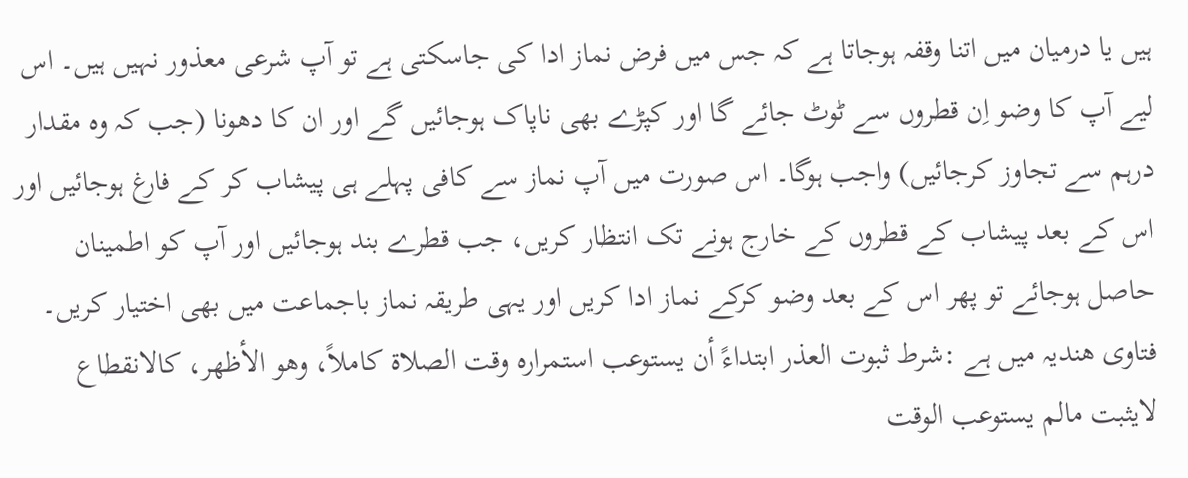ہیں یا درمیان میں اتنا وقفہ ہوجاتا ہے کہ جس میں فرض نماز ادا کی جاسکتی ہے تو آپ شرعی معذور نہیں ہیں۔ اس لیے آپ کا وضو اِن قطروں سے ٹوٹ جائے گا اور کپڑے بھی ناپاک ہوجائیں گے اور ان کا دھونا (جب کہ وہ مقدار درہم سے تجاوز کرجائیں) واجب ہوگا۔ اس صورت میں آپ نماز سے کافی پہلے ہی پیشاب کر کے فارغ ہوجائیں اور اس کے بعد پیشاب کے قطروں کے خارج ہونے تک انتظار کریں، جب قطرے بند ہوجائیں اور آپ کو اطمینان حاصل ہوجائے تو پھر اس کے بعد وضو کرکے نماز ادا کریں اور یہی طریقہ نماز باجماعت میں بھی اختیار کریں۔
فتاوی ھندیہ میں ہے :شرط ثبوت العذر ابتداءً أن یستوعب استمراره وقت الصلاة کاملاً، وهو الأظهر، کالانقطاع لایثبت مالم یستوعب الوقت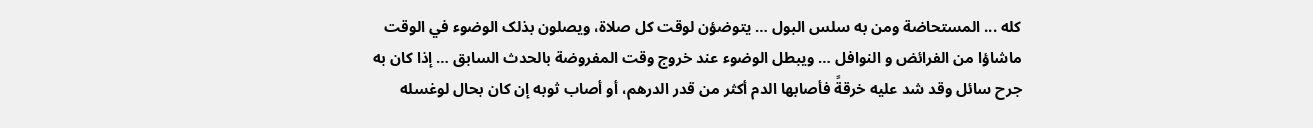کله ... المستحاضة ومن به سلس البول … یتوضؤن لوقت کل صلاة، ویصلون بذلک الوضوء في الوقت ماشاؤا من الفرائض و النوافل … ویبطل الوضوء عند خروج وقت المفروضة بالحدث السابق … إذا کان به جرح سائل وقد شد علیه خرقةً فأصابها الدم أکثر من قدر الدرهم، أو أصاب ثوبه إن کان بحال لوغسله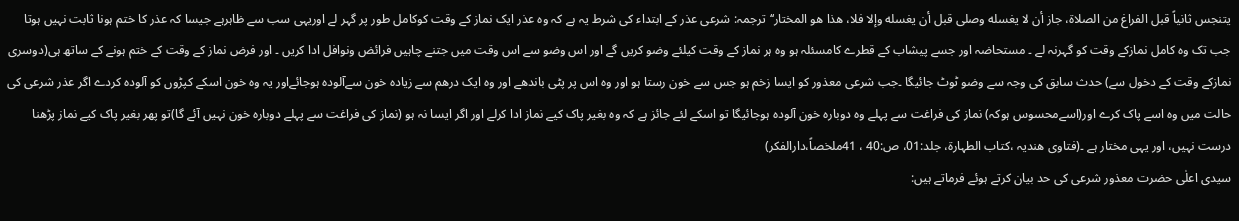یتنجس ثانیاً قبل الفراغ من الصلاة، جاز أن لا یغسله وصلی قبل أن یغسله وإلا فلا، هذا هو المختار‘‘ترجمہ: شرعی عذر کے ابتداء کی شرط یہ ہے کہ وہ عذر ایک نماز کے وقت کوکامل طور پر گہر لے اوریہی سب سے ظاہرہے جیسا کہ عذر کا ختم ہونا ثابت نہیں ہوتا جب تک وہ کامل نمازکے وقت کو گہرنہ لے ۔ مستحاضہ اور جسے پیشاب کے قطرے کامسئلہ ہو وہ ہر نماز کے وقت کیلئے وضو کریں گے اور اس وضو سے اس وقت میں جتنے چاہیں فرائض ونوافل ادا کریں ۔ اور فرض نماز کے وقت کے ختم ہونے کے ساتھ ہی(دوسری نمازکے وقت کے دخول سے) حدث سابق کی وجہ سے وضو ٹوٹ جائیگا ۔جب شرعی معذور کو ایسا زخم ہو جس سے خون رستا ہو اور وہ اس پر پٹی باندھے اور وہ ایک درھم سے زیادہ خون سےآلودہ ہوجائےاور یہ وہ خون اسکے کپڑوں کو آلودہ کردے اگر عذر شرعی کی حالت میں وہ اسے پاک کرے اور(اسےمحسوس ہوکہ) نماز کی فراغت سے پہلے وہ دوبارہ خون آلودہ ہوجائیگا تو اسکے لئے جائز ہے کہ وہ بغیر پاک کیے نماز ادا کرلے اور اگر ایسا نہ ہو (نماز کی فراغت سے پہلے دوبارہ خون نہیں آئے گا)تو پھر بغیر پاک کیے نماز پڑھنا درست نہیں، اور یہی مختار ہے ۔(فتاوی ھندیہ ،کتاب الطہارۃ، جلد:01، ص:40 ، 41ملخصاً،دارالفکر)
سیدی اعلٰی حضرت معذور شرعی کی حد بیان کرتے ہوئے فرماتے ہیں: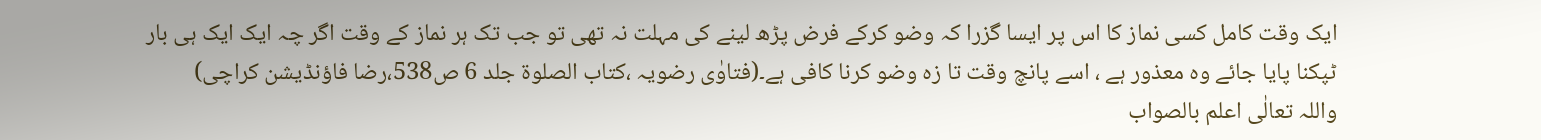ایک وقت کامل کسی نماز کا اس پر ایسا گزرا کہ وضو کرکے فرض پڑھ لینے کی مہلت نہ تھی تو جب تک ہر نماز کے وقت اگر چہ ایک ایک ہی بار ٹپکنا پایا جائے وہ معذور ہے ، اسے پانچ وقت تا زہ وضو کرنا کافی ہے۔(فتاوٰی رضویہ ،کتاب الصلوۃ جلد 6 ص538،رضا فاؤنڈیشن کراچی)
واللہ تعالٰی اعلم بالصواب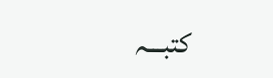کتبـــہ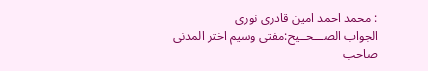: محمد احمد امین قادری نوری
الجواب الصـــحــیح:مفتی وسیم اختر المدنی صاحب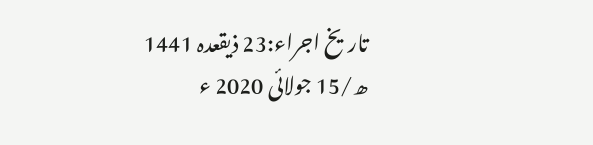تاریخ اجراء:23 ذیقعدہ 1441 ھ/15 جولائی 2020 ء